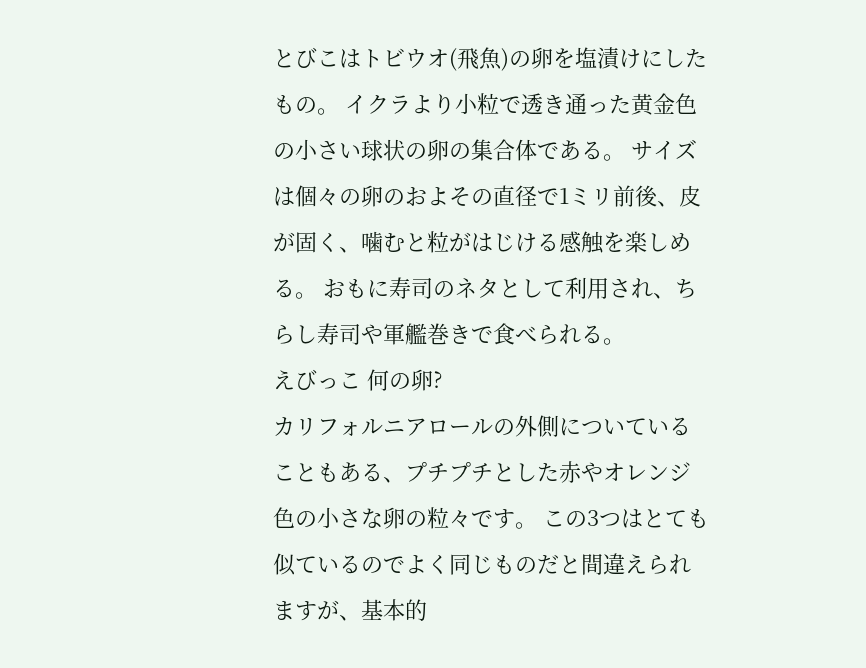とびこはトビウオ(飛魚)の卵を塩漬けにしたもの。 イクラより小粒で透き通った黄金色の小さい球状の卵の集合体である。 サイズは個々の卵のおよその直径で1ミリ前後、皮が固く、噛むと粒がはじける感触を楽しめる。 おもに寿司のネタとして利用され、ちらし寿司や軍艦巻きで食べられる。
えびっこ 何の卵?
カリフォルニアロールの外側についていることもある、プチプチとした赤やオレンジ色の小さな卵の粒々です。 この3つはとても似ているのでよく同じものだと間違えられますが、基本的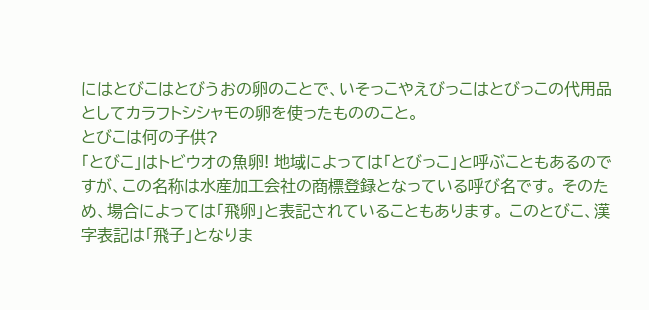にはとびこはとびうおの卵のことで、いそっこやえびっこはとびっこの代用品としてカラフトシシャモの卵を使ったもののこと。
とびこは何の子供?
「とびこ」はトビウオの魚卵! 地域によっては「とびっこ」と呼ぶこともあるのですが、この名称は水産加工会社の商標登録となっている呼び名です。 そのため、場合によっては「飛卵」と表記されていることもあります。 このとびこ、漢字表記は「飛子」となりま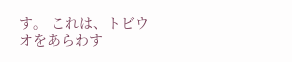す。 これは、トビウオをあらわす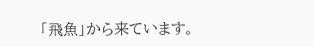「飛魚」から来ています。